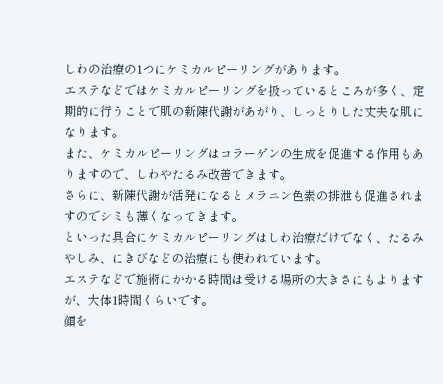しわの治療の1つにケミカルピーリングがあります。
エステなどではケミカルピーリングを扱っているところが多く、定期的に行うことで肌の新陳代謝があがり、しっとりした丈夫な肌になります。
また、ケミカルピーリングはコラーゲンの生成を促進する作用もありますので、しわやたるみ改善できます。
さらに、新陳代謝が活発になるとメラニン色素の排泄も促進されますのでシミも薄くなってきます。
といった具合にケミカルピーリングはしわ治療だけでなく、たるみやしみ、にきびなどの治療にも使われています。
エステなどで施術にかかる時間は受ける場所の大きさにもよりますが、大体1時間くらいです。
顔を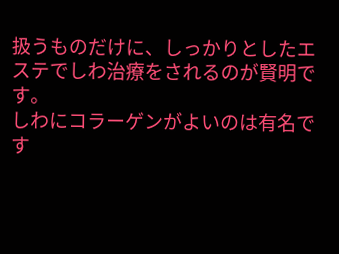扱うものだけに、しっかりとしたエステでしわ治療をされるのが賢明です。
しわにコラーゲンがよいのは有名です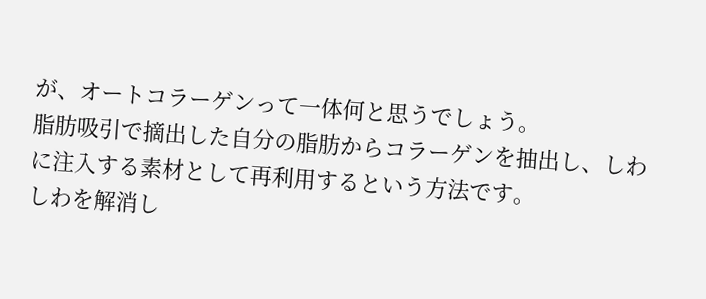が、オートコラーゲンって一体何と思うでしょう。
脂肪吸引で摘出した自分の脂肪からコラーゲンを抽出し、しわに注入する素材として再利用するという方法です。
しわを解消し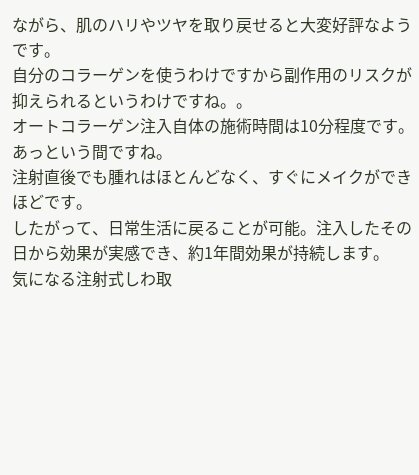ながら、肌のハリやツヤを取り戻せると大変好評なようです。
自分のコラーゲンを使うわけですから副作用のリスクが抑えられるというわけですね。。
オートコラーゲン注入自体の施術時間は10分程度です。
あっという間ですね。
注射直後でも腫れはほとんどなく、すぐにメイクができほどです。
したがって、日常生活に戻ることが可能。注入したその日から効果が実感でき、約1年間効果が持続します。
気になる注射式しわ取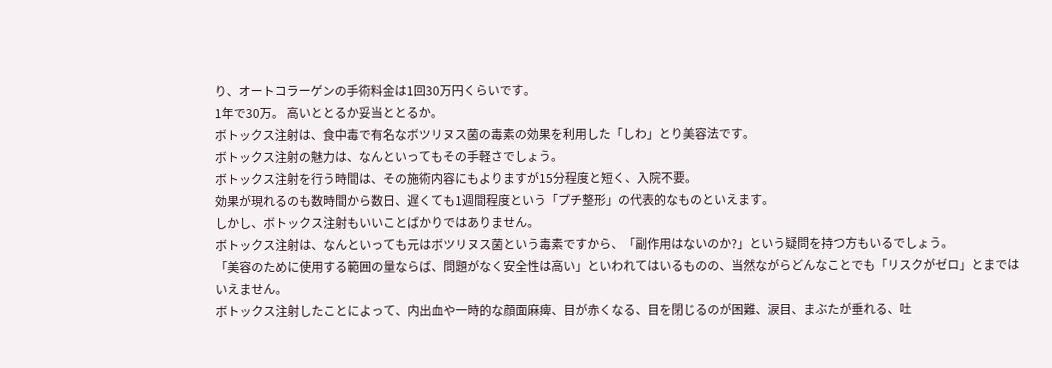り、オートコラーゲンの手術料金は1回30万円くらいです。
1年で30万。 高いととるか妥当ととるか。
ボトックス注射は、食中毒で有名なボツリヌス菌の毒素の効果を利用した「しわ」とり美容法です。
ボトックス注射の魅力は、なんといってもその手軽さでしょう。
ボトックス注射を行う時間は、その施術内容にもよりますが15分程度と短く、入院不要。
効果が現れるのも数時間から数日、遅くても1週間程度という「プチ整形」の代表的なものといえます。
しかし、ボトックス注射もいいことばかりではありません。
ボトックス注射は、なんといっても元はボツリヌス菌という毒素ですから、「副作用はないのか?」という疑問を持つ方もいるでしょう。
「美容のために使用する範囲の量ならば、問題がなく安全性は高い」といわれてはいるものの、当然ながらどんなことでも「リスクがゼロ」とまではいえません。
ボトックス注射したことによって、内出血や一時的な顔面麻痺、目が赤くなる、目を閉じるのが困難、涙目、まぶたが垂れる、吐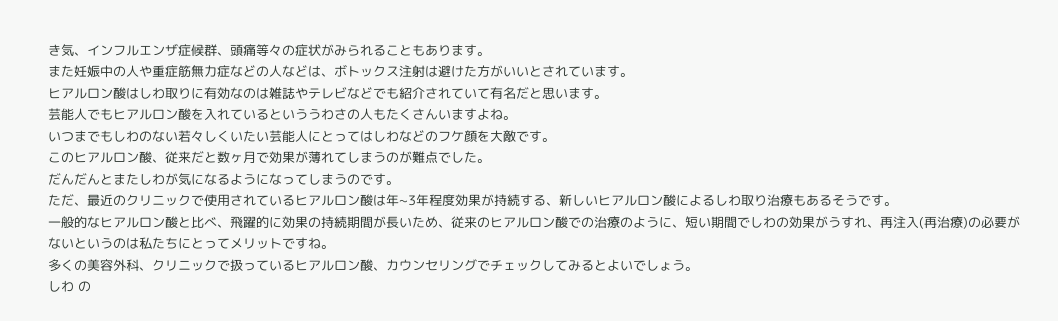き気、インフルエンザ症候群、頭痛等々の症状がみられることもあります。
また妊娠中の人や重症筋無力症などの人などは、ボトックス注射は避けた方がいいとされています。
ヒアルロン酸はしわ取りに有効なのは雑誌やテレビなどでも紹介されていて有名だと思います。
芸能人でもヒアルロン酸を入れているといううわさの人もたくさんいますよね。
いつまでもしわのない若々しくいたい芸能人にとってはしわなどのフケ顔を大敵です。
このヒアルロン酸、従来だと数ヶ月で効果が薄れてしまうのが難点でした。
だんだんとまたしわが気になるようになってしまうのです。
ただ、最近のクリニックで使用されているヒアルロン酸は年~3年程度効果が持続する、新しいヒアルロン酸によるしわ取り治療もあるそうです。
一般的なヒアルロン酸と比べ、飛躍的に効果の持続期間が長いため、従来のヒアルロン酸での治療のように、短い期間でしわの効果がうすれ、再注入(再治療)の必要がないというのは私たちにとってメリットですね。
多くの美容外科、クリニックで扱っているヒアルロン酸、カウンセリングでチェックしてみるとよいでしょう。
しわ の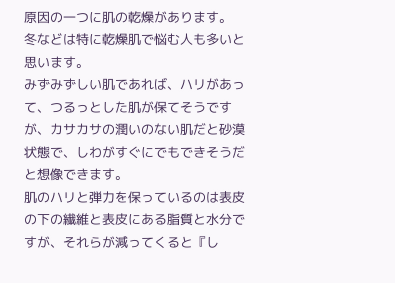原因の一つに肌の乾燥があります。
冬などは特に乾燥肌で悩む人も多いと思います。
みずみずしい肌であれば、ハリがあって、つるっとした肌が保てそうですが、カサカサの潤いのない肌だと砂漠状態で、しわがすぐにでもできそうだと想像できます。
肌のハリと弾力を保っているのは表皮の下の繊維と表皮にある脂質と水分ですが、それらが減ってくると『し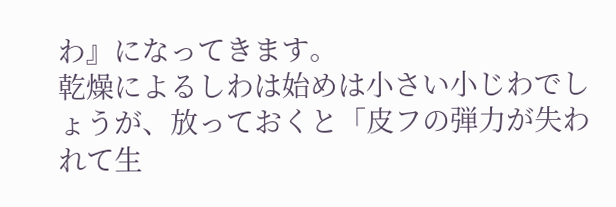わ』になってきます。
乾燥によるしわは始めは小さい小じわでしょうが、放っておくと「皮フの弾力が失われて生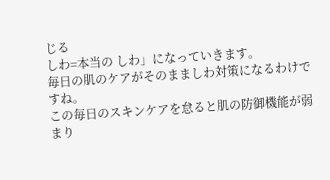じる
しわ=本当の しわ」になっていきます。
毎日の肌のケアがそのまましわ対策になるわけですね。
この毎日のスキンケアを怠ると肌の防御機能が弱まり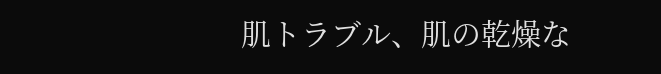肌トラブル、肌の乾燥な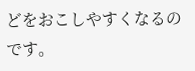どをおこしやすくなるのです。